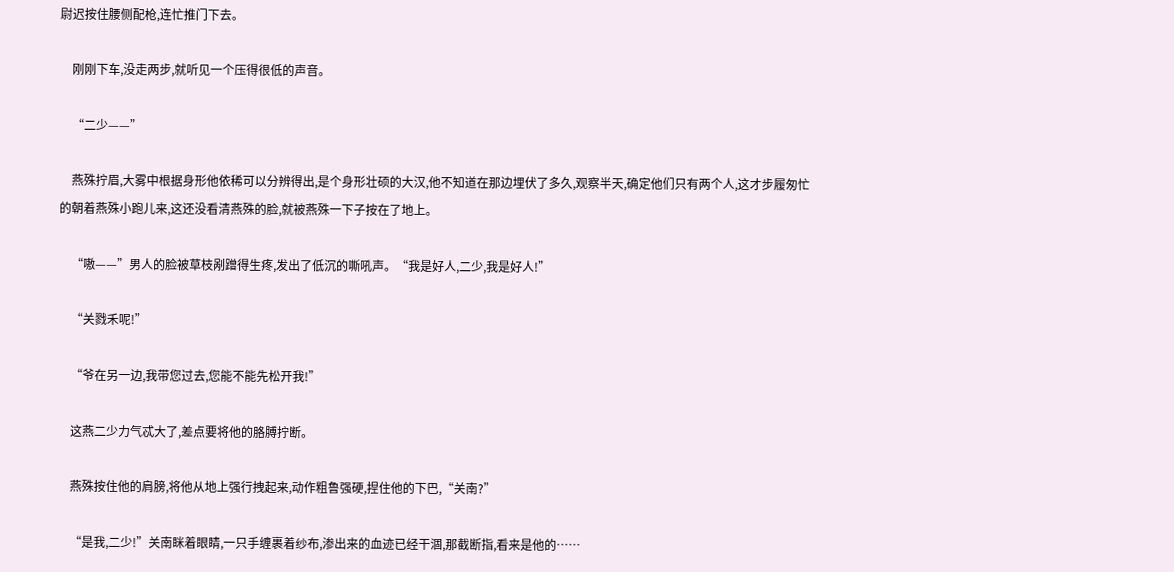尉迟按住腰侧配枪,连忙推门下去。

    刚刚下车,没走两步,就听见一个压得很低的声音。

    “二少——”

    燕殊拧眉,大雾中根据身形他依稀可以分辨得出,是个身形壮硕的大汉,他不知道在那边埋伏了多久,观察半天,确定他们只有两个人,这才步履匆忙的朝着燕殊小跑儿来,这还没看清燕殊的脸,就被燕殊一下子按在了地上。

    “嗷——”男人的脸被草枝剐蹭得生疼,发出了低沉的嘶吼声。“我是好人,二少,我是好人!”

    “关戮禾呢!”

    “爷在另一边,我带您过去,您能不能先松开我!”

    这燕二少力气忒大了,差点要将他的胳膊拧断。

    燕殊按住他的肩膀,将他从地上强行拽起来,动作粗鲁强硬,捏住他的下巴,“关南?”

    “是我,二少!”关南眯着眼睛,一只手缠裹着纱布,渗出来的血迹已经干涸,那截断指,看来是他的……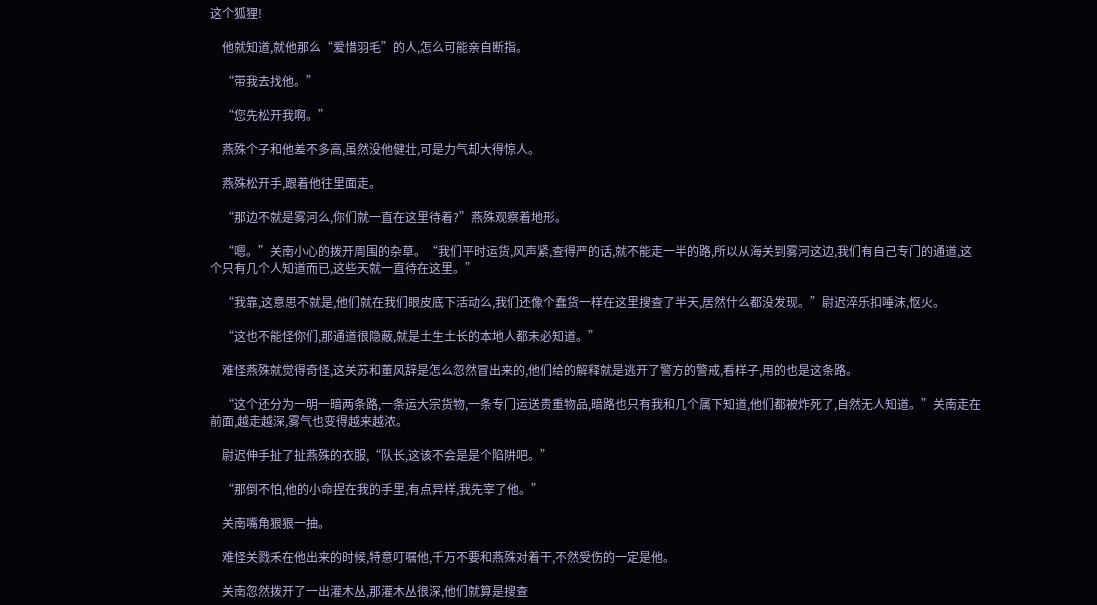这个狐狸!

    他就知道,就他那么“爱惜羽毛”的人,怎么可能亲自断指。

    “带我去找他。”

    “您先松开我啊。”

    燕殊个子和他差不多高,虽然没他健壮,可是力气却大得惊人。

    燕殊松开手,跟着他往里面走。

    “那边不就是雾河么,你们就一直在这里待着?”燕殊观察着地形。

    “嗯。”关南小心的拨开周围的杂草。“我们平时运货,风声紧,查得严的话,就不能走一半的路,所以从海关到雾河这边,我们有自己专门的通道,这个只有几个人知道而已,这些天就一直待在这里。”

    “我靠,这意思不就是,他们就在我们眼皮底下活动么,我们还像个蠢货一样在这里搜查了半天,居然什么都没发现。”尉迟淬乐扣唾沫,怄火。

    “这也不能怪你们,那通道很隐蔽,就是土生土长的本地人都未必知道。”

    难怪燕殊就觉得奇怪,这关苏和董风辞是怎么忽然冒出来的,他们给的解释就是逃开了警方的警戒,看样子,用的也是这条路。

    “这个还分为一明一暗两条路,一条运大宗货物,一条专门运送贵重物品,暗路也只有我和几个属下知道,他们都被炸死了,自然无人知道。”关南走在前面,越走越深,雾气也变得越来越浓。

    尉迟伸手扯了扯燕殊的衣服,“队长,这该不会是是个陷阱吧。”

    “那倒不怕,他的小命捏在我的手里,有点异样,我先宰了他。”

    关南嘴角狠狠一抽。

    难怪关戮禾在他出来的时候,特意叮嘱他,千万不要和燕殊对着干,不然受伤的一定是他。

    关南忽然拨开了一出灌木丛,那灌木丛很深,他们就算是搜查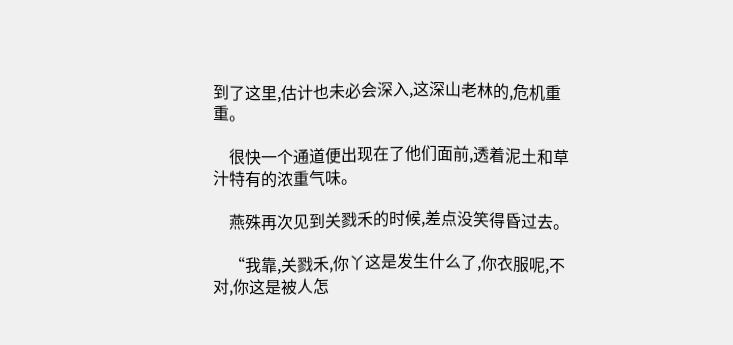到了这里,估计也未必会深入,这深山老林的,危机重重。

    很快一个通道便出现在了他们面前,透着泥土和草汁特有的浓重气味。

    燕殊再次见到关戮禾的时候,差点没笑得昏过去。

    “我靠,关戮禾,你丫这是发生什么了,你衣服呢,不对,你这是被人怎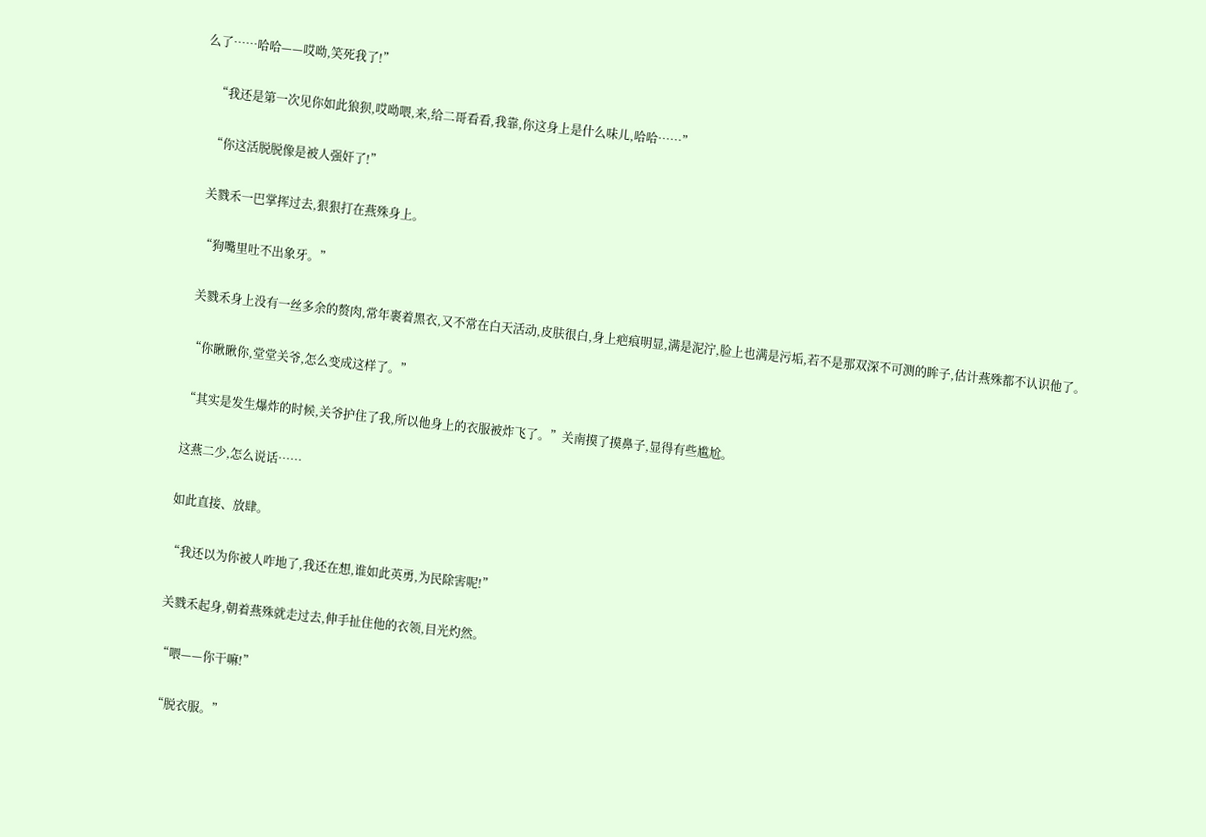么了……哈哈——哎呦,笑死我了!”

    “我还是第一次见你如此狼狈,哎呦喂,来,给二哥看看,我靠,你这身上是什么味儿,哈哈……”

    “你这活脱脱像是被人强奸了!”

    关戮禾一巴掌挥过去,狠狠打在燕殊身上。

    “狗嘴里吐不出象牙。”

    关戮禾身上没有一丝多余的赘肉,常年裹着黑衣,又不常在白天活动,皮肤很白,身上疤痕明显,满是泥泞,脸上也满是污垢,若不是那双深不可测的眸子,估计燕殊都不认识他了。

    “你瞅瞅你,堂堂关爷,怎么变成这样了。”

    “其实是发生爆炸的时候,关爷护住了我,所以他身上的衣服被炸飞了。”关南摸了摸鼻子,显得有些尴尬。

    这燕二少,怎么说话……

    如此直接、放肆。

    “我还以为你被人咋地了,我还在想,谁如此英勇,为民除害呢!”

    关戮禾起身,朝着燕殊就走过去,伸手扯住他的衣领,目光灼然。

    “喂——你干嘛!”

    “脱衣服。”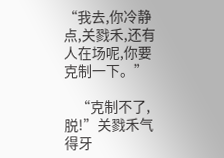“我去,你冷静点,关戮禾,还有人在场呢,你要克制一下。”

    “克制不了,脱!”关戮禾气得牙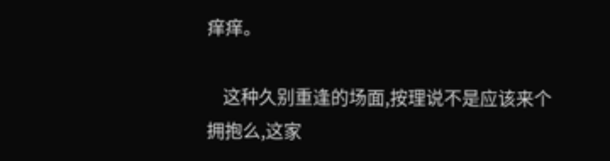痒痒。

    这种久别重逢的场面,按理说不是应该来个拥抱么,这家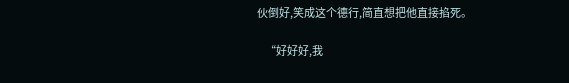伙倒好,笑成这个德行,简直想把他直接掐死。

    “好好好,我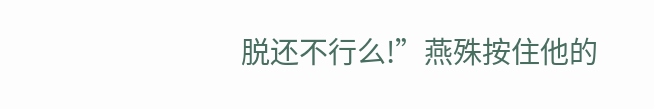脱还不行么!”燕殊按住他的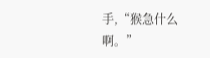手,“猴急什么啊。”